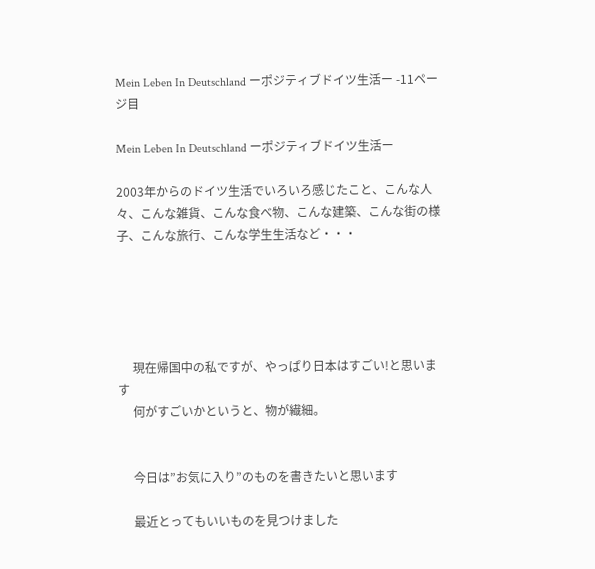Mein Leben In Deutschland ーポジティブドイツ生活ー -11ページ目

Mein Leben In Deutschland ーポジティブドイツ生活ー

2003年からのドイツ生活でいろいろ感じたこと、こんな人々、こんな雑貨、こんな食べ物、こんな建築、こんな街の様子、こんな旅行、こんな学生生活など・・・





     現在帰国中の私ですが、やっぱり日本はすごい!と思います
     何がすごいかというと、物が繊細。


     今日は”お気に入り”のものを書きたいと思います

     最近とってもいいものを見つけました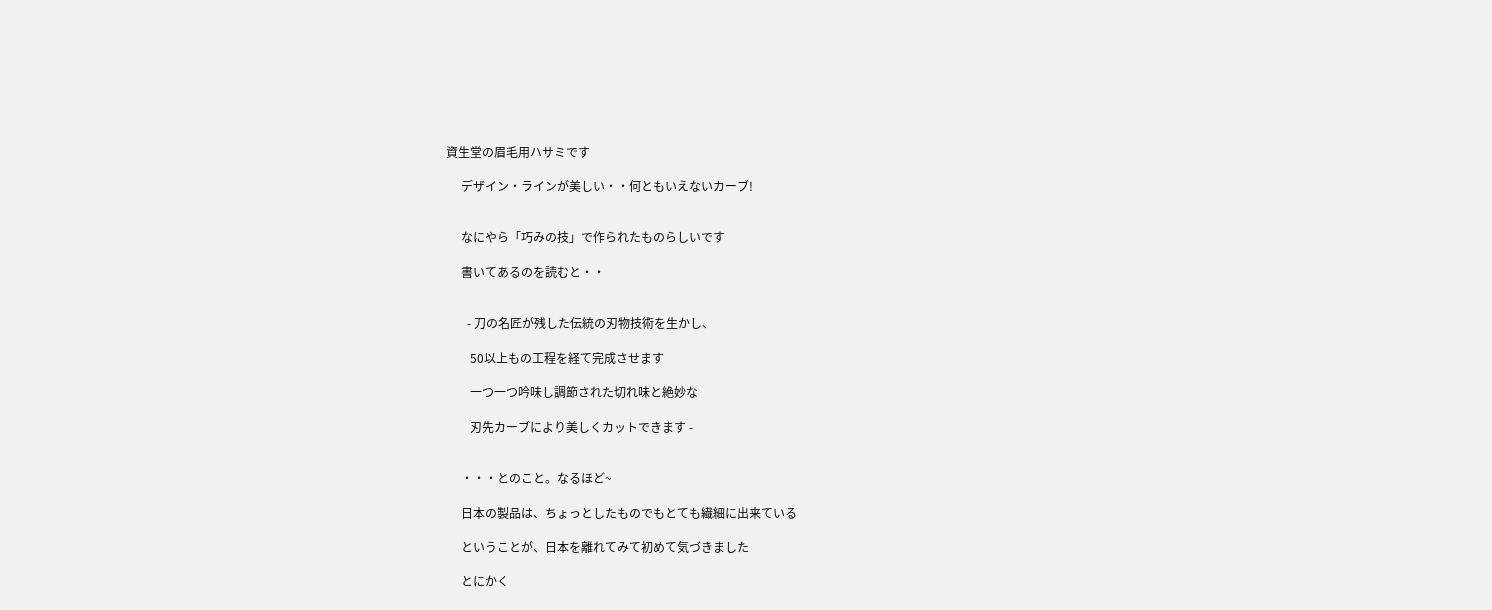資生堂の眉毛用ハサミです

     デザイン・ラインが美しい・・何ともいえないカーブ!


     なにやら「巧みの技」で作られたものらしいです

     書いてあるのを読むと・・


       - 刀の名匠が残した伝統の刃物技術を生かし、

        50以上もの工程を経て完成させます

        一つ一つ吟味し調節された切れ味と絶妙な

        刃先カーブにより美しくカットできます -


     ・・・とのこと。なるほど~

     日本の製品は、ちょっとしたものでもとても繊細に出来ている

     ということが、日本を離れてみて初めて気づきました

     とにかく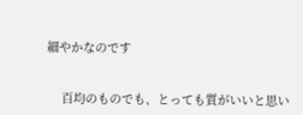細やかなのです


     百均のものでも、とっても質がいいと思い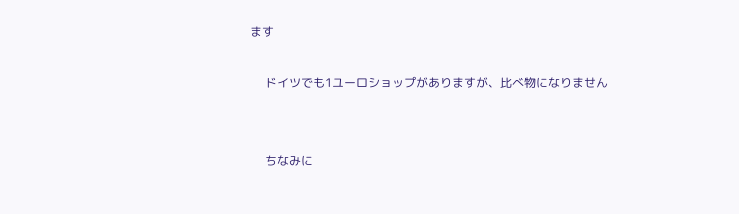ます

     ドイツでも1ユーロショップがありますが、比べ物になりません


     ちなみに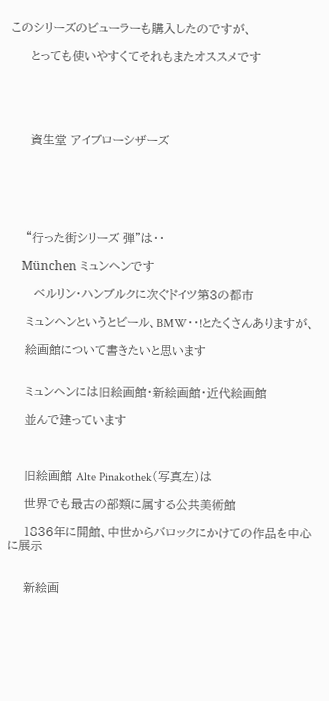このシリーズのビューラーも購入したのですが、

     とっても使いやすくてそれもまたオススメです





     資生堂 アイブローシザーズ






    “行った街シリーズ 弾”は・・

    München ミュンヘンです

      ベルリン・ハンブルクに次ぐドイツ第3の都市

    ミュンヘンというとビール、BMW・・!とたくさんありますが、

    絵画館について書きたいと思います


    ミュンヘンには旧絵画館・新絵画館・近代絵画館

    並んで建っています



    旧絵画館 Alte Pinakothek(写真左)は

    世界でも最古の部類に属する公共美術館

    1836年に開館、中世からバロックにかけての作品を中心に展示


    新絵画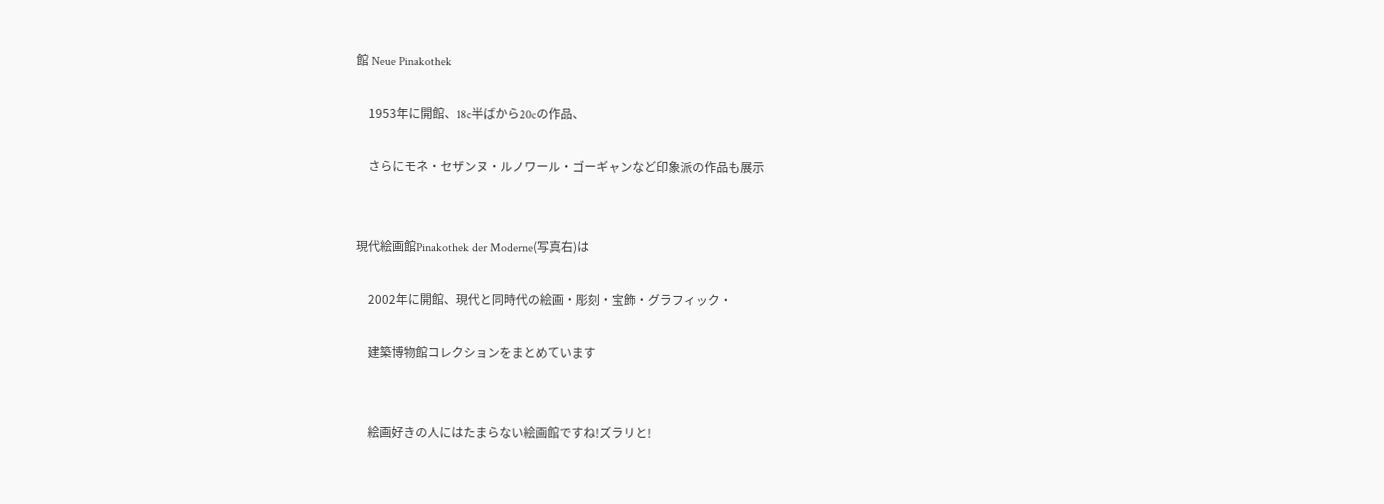館 Neue Pinakothek

    1953年に開館、18c半ばから20cの作品、

    さらにモネ・セザンヌ・ルノワール・ゴーギャンなど印象派の作品も展示


現代絵画館Pinakothek der Moderne(写真右)は

    2002年に開館、現代と同時代の絵画・彫刻・宝飾・グラフィック・

    建築博物館コレクションをまとめています


    絵画好きの人にはたまらない絵画館ですね!ズラリと!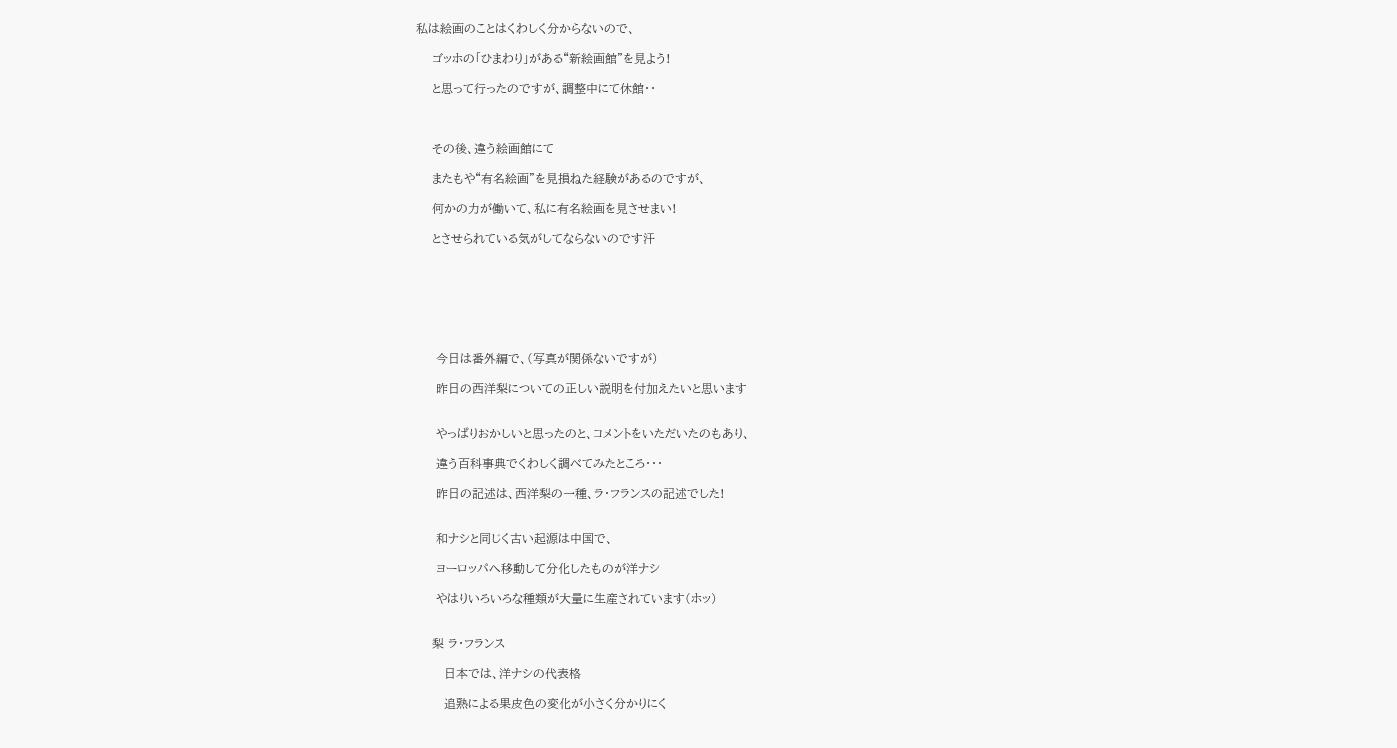私は絵画のことはくわしく分からないので、

    ゴッホの「ひまわり」がある“新絵画館”を見よう!

    と思って行ったのですが、調整中にて休館・・



    その後、違う絵画館にて

    またもや“有名絵画”を見損ねた経験があるのですが、

    何かの力が働いて、私に有名絵画を見させまい!

    とさせられている気がしてならないのです汗







     今日は番外編で、(写真が関係ないですが)

     昨日の西洋梨についての正しい説明を付加えたいと思います


     やっぱりおかしいと思ったのと、コメントをいただいたのもあり、

     違う百科事典でくわしく調べてみたところ・・・

     昨日の記述は、西洋梨の一種、ラ・フランスの記述でした!


     和ナシと同じく古い起源は中国で、

     ヨーロッパへ移動して分化したものが洋ナシ

     やはりいろいろな種類が大量に生産されています(ホッ)


    梨 ラ・フランス

       日本では、洋ナシの代表格

       追熟による果皮色の変化が小さく分かりにく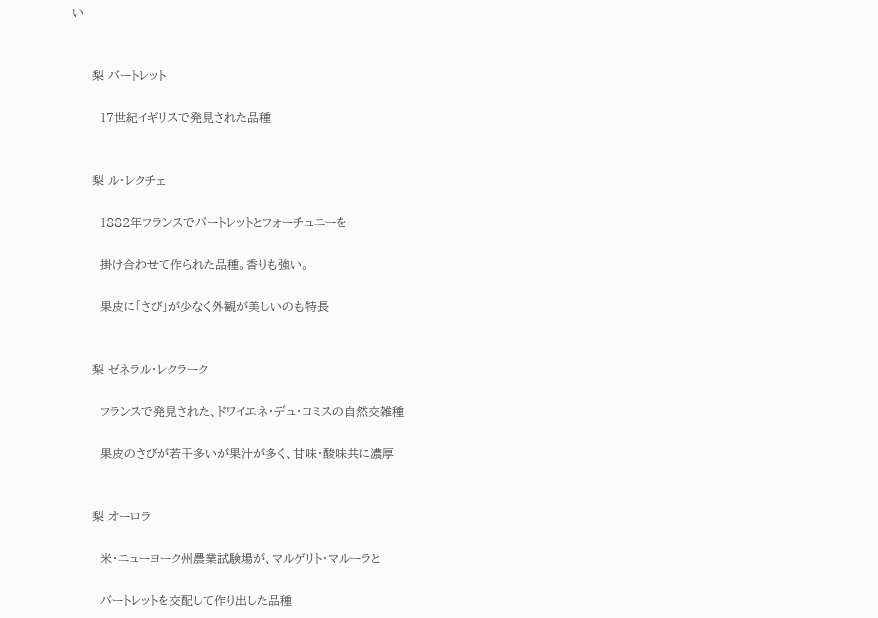い


     梨 バートレット

       17世紀イギリスで発見された品種


     梨 ル・レクチェ

       1882年フランスでバートレットとフォーチュニーを

       掛け合わせて作られた品種。香りも強い。

       果皮に「さび」が少なく外観が美しいのも特長


     梨 ゼネラル・レクラーク

       フランスで発見された、ドワイエネ・デュ・コミスの自然交雑種

       果皮のさびが若干多いが果汁が多く、甘味・酸味共に濃厚


     梨 オーロラ

       米・ニューヨーク州農業試験場が、マルゲリト・マルーラと

       バートレットを交配して作り出した品種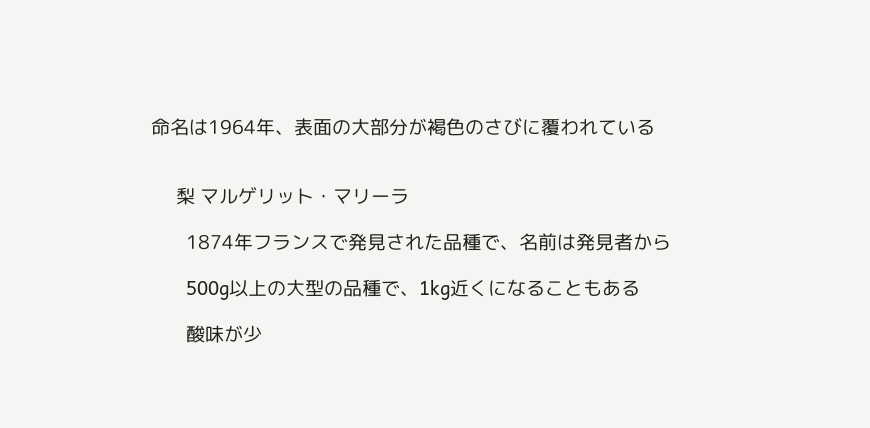命名は1964年、表面の大部分が褐色のさびに覆われている


     梨 マルゲリット・マリーラ

       1874年フランスで発見された品種で、名前は発見者から

       500g以上の大型の品種で、1kg近くになることもある

       酸味が少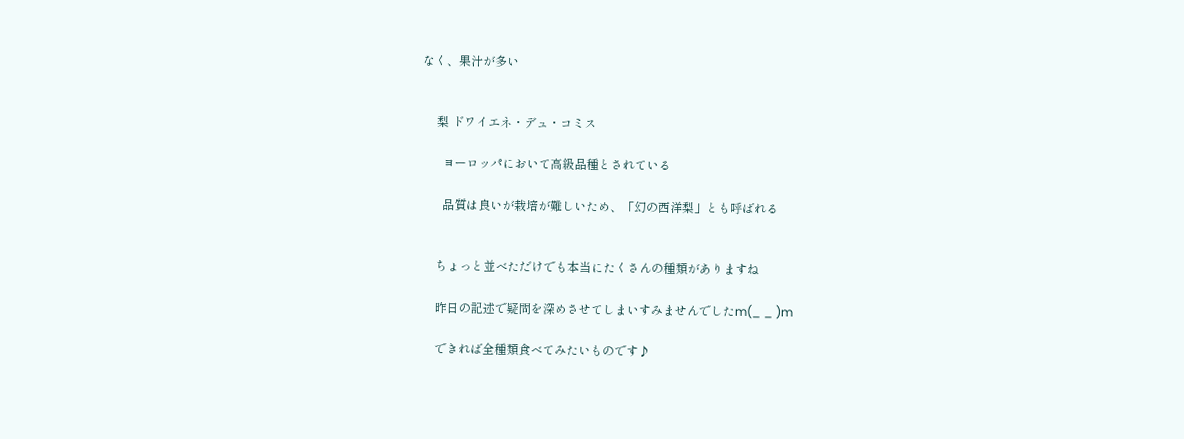なく、果汁が多い


     梨 ドワイエネ・デュ・コミス

       ヨーロッパにおいて高級品種とされている

       品質は良いが栽培が難しいため、「幻の西洋梨」とも呼ばれる


     ちょっと並べただけでも本当にたくさんの種類がありますね

     昨日の記述で疑問を深めさせてしまいすみませんでしたm(_ _ )m

     できれば全種類食べてみたいものです♪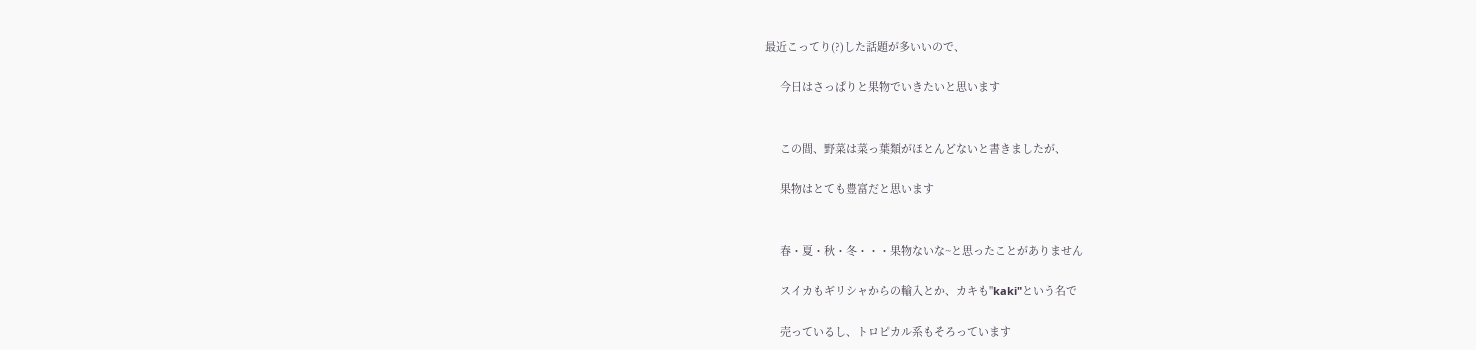最近こってり(?)した話題が多いいので、

     今日はさっぱりと果物でいきたいと思います


     この間、野菜は菜っ葉類がほとんどないと書きましたが、

     果物はとても豊富だと思います


     春・夏・秋・冬・・・果物ないな~と思ったことがありません

     スイカもギリシャからの輸入とか、カキも"kaki"という名で

     売っているし、トロピカル系もそろっています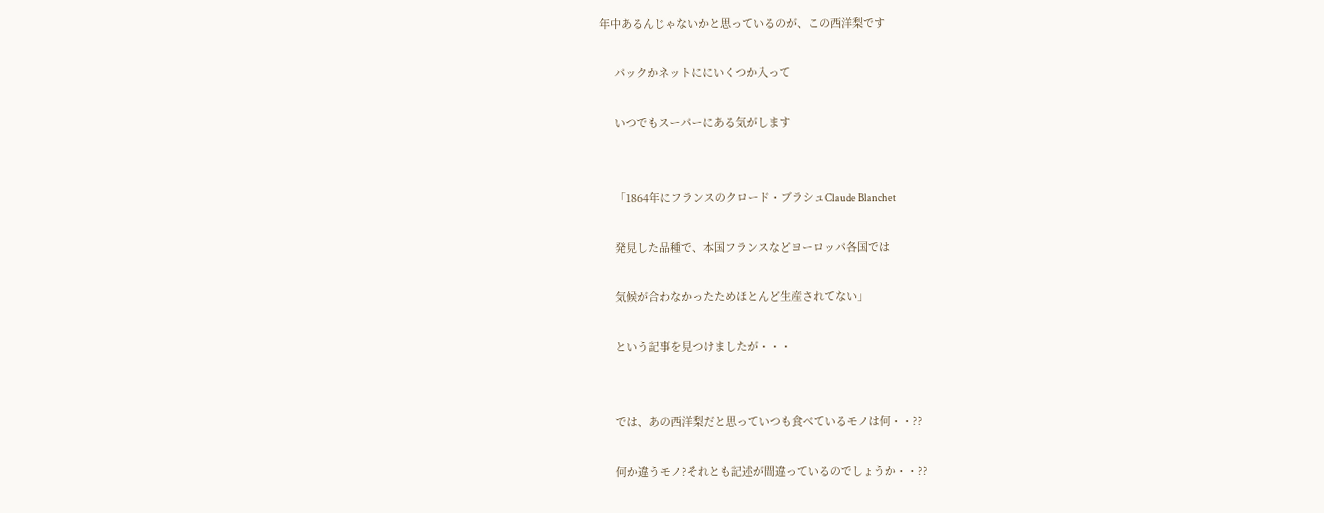年中あるんじゃないかと思っているのが、この西洋梨です

     パックかネットににいくつか入って

     いつでもスーパーにある気がします


     「1864年にフランスのクロード・ブラシュClaude Blanchet

     発見した品種で、本国フランスなどヨーロッパ各国では

     気候が合わなかったためほとんど生産されてない」

     という記事を見つけましたが・・・


     では、あの西洋梨だと思っていつも食べているモノは何・・??

     何か違うモノ?それとも記述が間違っているのでしょうか・・??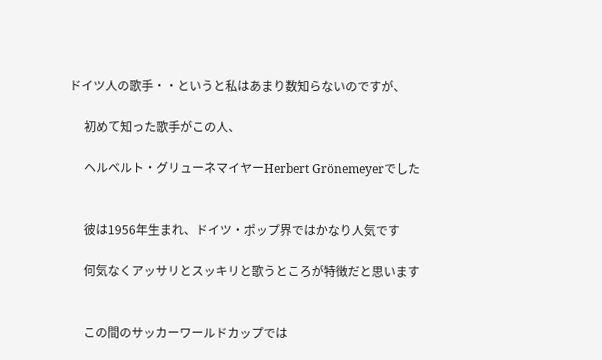ドイツ人の歌手・・というと私はあまり数知らないのですが、

     初めて知った歌手がこの人、

     ヘルベルト・グリューネマイヤーHerbert Grönemeyerでした


     彼は1956年生まれ、ドイツ・ポップ界ではかなり人気です

     何気なくアッサリとスッキリと歌うところが特徴だと思います


     この間のサッカーワールドカップでは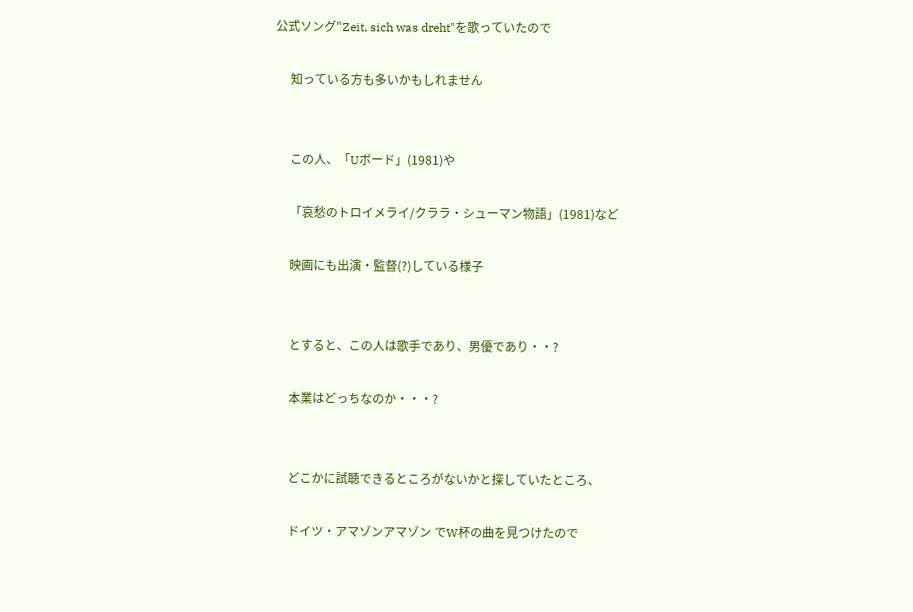公式ソング"Zeit, sich was dreht"を歌っていたので

     知っている方も多いかもしれません


     この人、「Uボード」(1981)や

     「哀愁のトロイメライ/クララ・シューマン物語」(1981)など

     映画にも出演・監督(?)している様子


     とすると、この人は歌手であり、男優であり・・?

     本業はどっちなのか・・・?


     どこかに試聴できるところがないかと探していたところ、

     ドイツ・アマゾンアマゾン でW杯の曲を見つけたので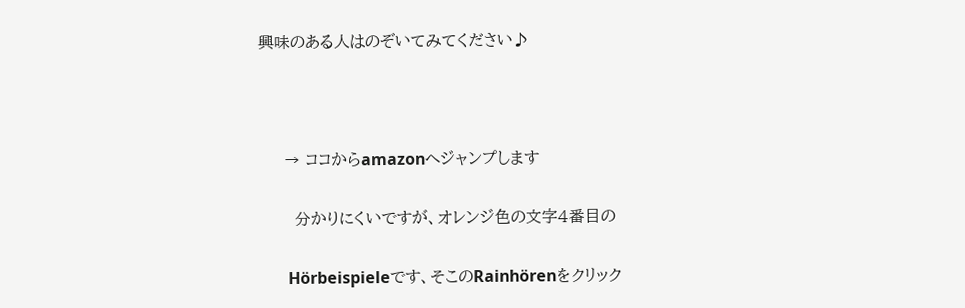興味のある人はのぞいてみてください♪



     → ココからamazonへジャンプします

       分かりにくいですが、オレンジ色の文字4番目の

       Hörbeispieleです、そこのRainhörenをクリック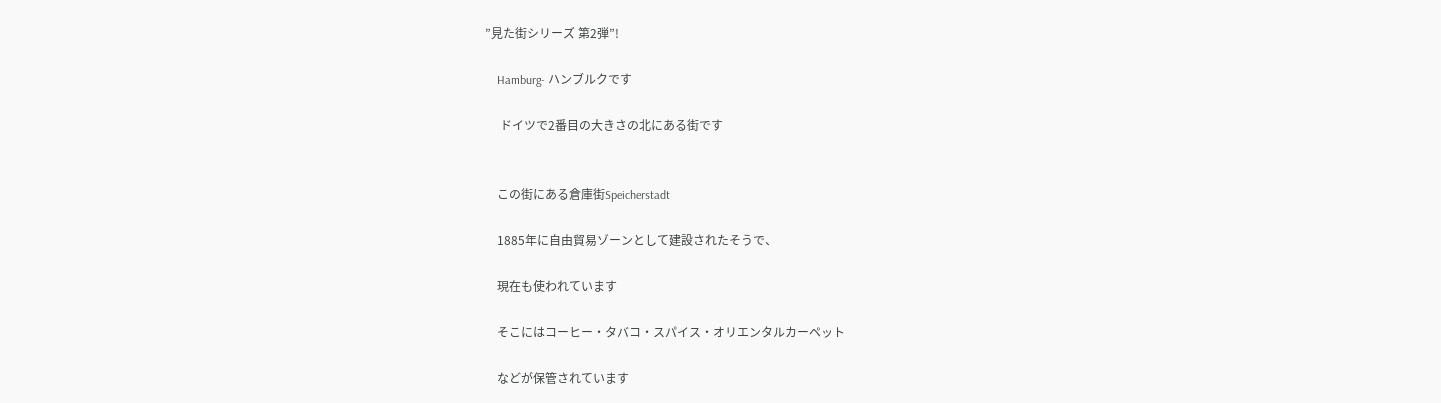”見た街シリーズ 第2弾”!

    Hamburg- ハンブルクです

     ドイツで2番目の大きさの北にある街です


    この街にある倉庫街Speicherstadt

    1885年に自由貿易ゾーンとして建設されたそうで、

    現在も使われています

    そこにはコーヒー・タバコ・スパイス・オリエンタルカーペット

    などが保管されています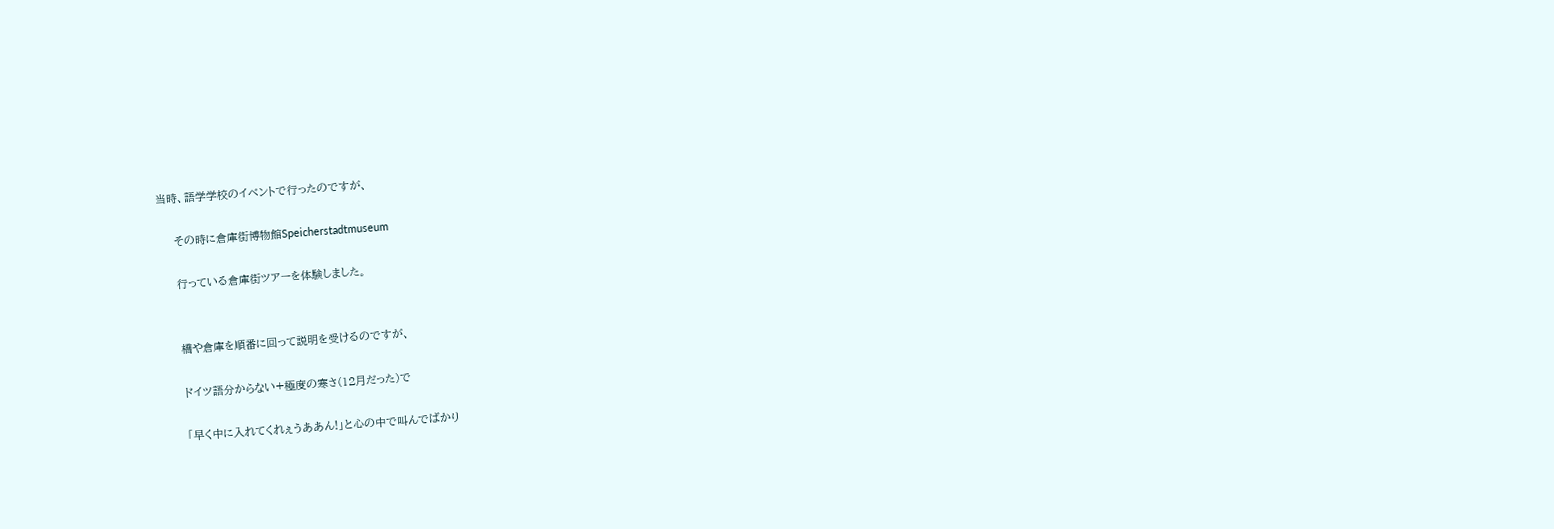当時、語学学校のイベントで行ったのですが、

    その時に倉庫街博物館Speicherstadtmuseum

    行っている倉庫街ツアーを体験しました。


    橋や倉庫を順番に回って説明を受けるのですが、

    ドイツ語分からない+極度の寒さ(12月だった)で

    「早く中に入れてくれぇうああん!」と心の中で叫んでばかり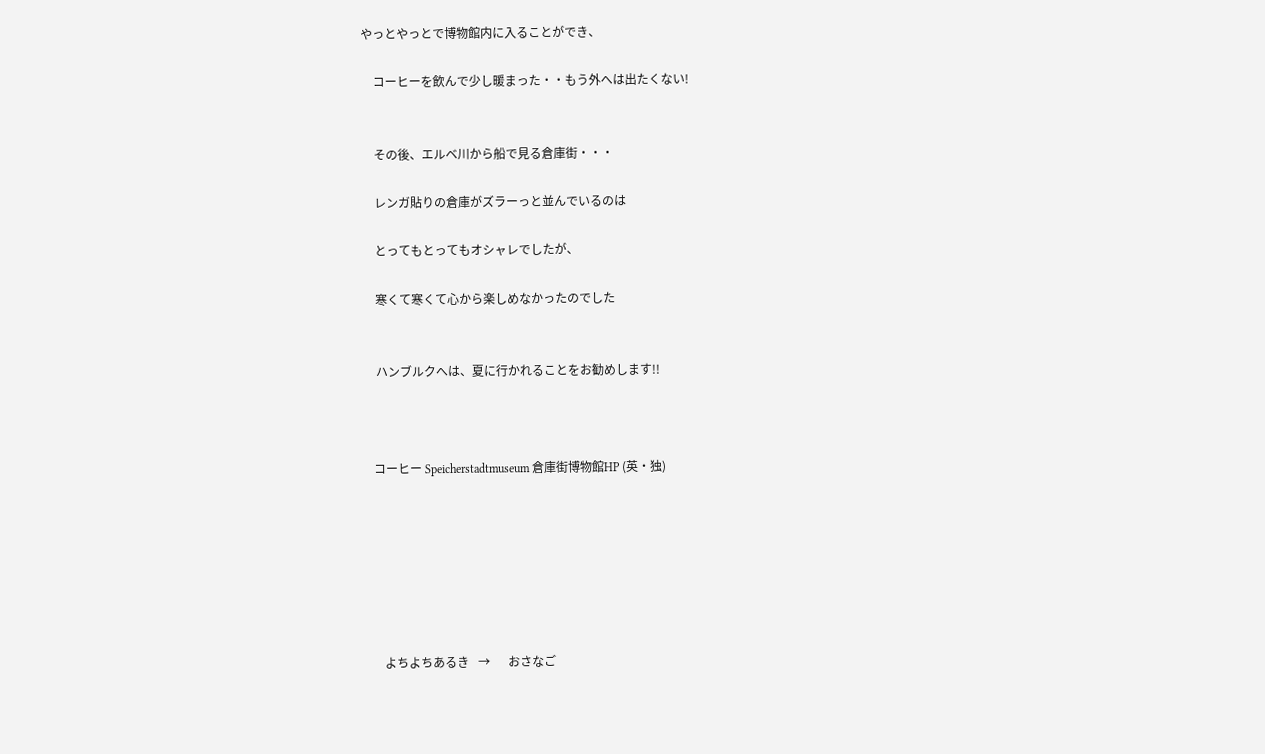やっとやっとで博物館内に入ることができ、

    コーヒーを飲んで少し暖まった・・もう外へは出たくない!


    その後、エルベ川から船で見る倉庫街・・・

    レンガ貼りの倉庫がズラーっと並んでいるのは

    とってもとってもオシャレでしたが、

    寒くて寒くて心から楽しめなかったのでした


    ハンブルクへは、夏に行かれることをお勧めします!!



   コーヒー Speicherstadtmuseum 倉庫街博物館HP (英・独)







      よちよちあるき   →      おさなご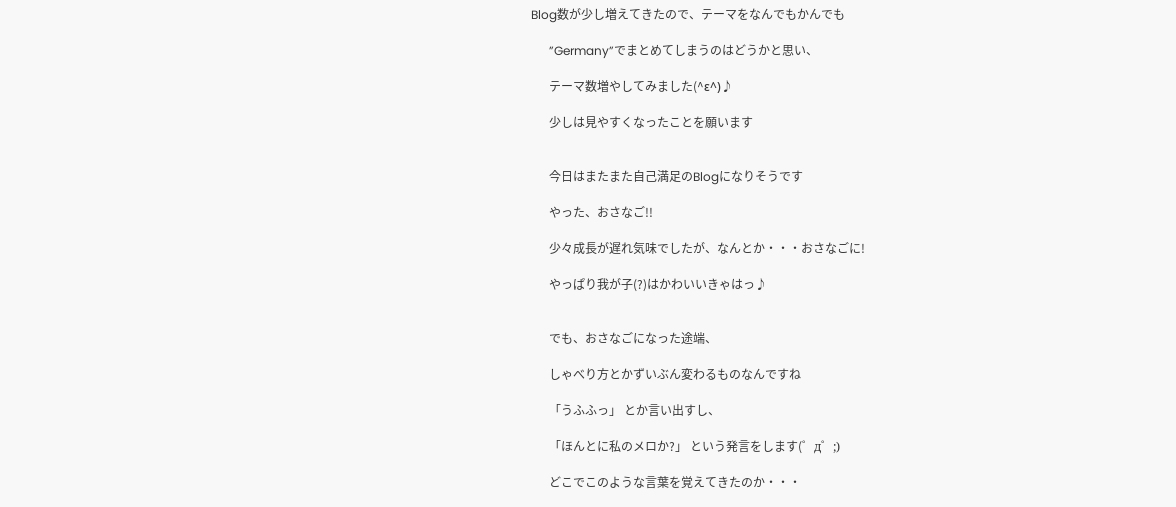Blog数が少し増えてきたので、テーマをなんでもかんでも

      ”Germany”でまとめてしまうのはどうかと思い、

      テーマ数増やしてみました(^ε^)♪

      少しは見やすくなったことを願います


      今日はまたまた自己満足のBlogになりそうです

      やった、おさなご!!

      少々成長が遅れ気味でしたが、なんとか・・・おさなごに!

      やっぱり我が子(?)はかわいいきゃはっ♪


      でも、おさなごになった途端、

      しゃべり方とかずいぶん変わるものなんですね

      「うふふっ」 とか言い出すし、

      「ほんとに私のメロか?」 という発言をします(゜д゜;)

      どこでこのような言葉を覚えてきたのか・・・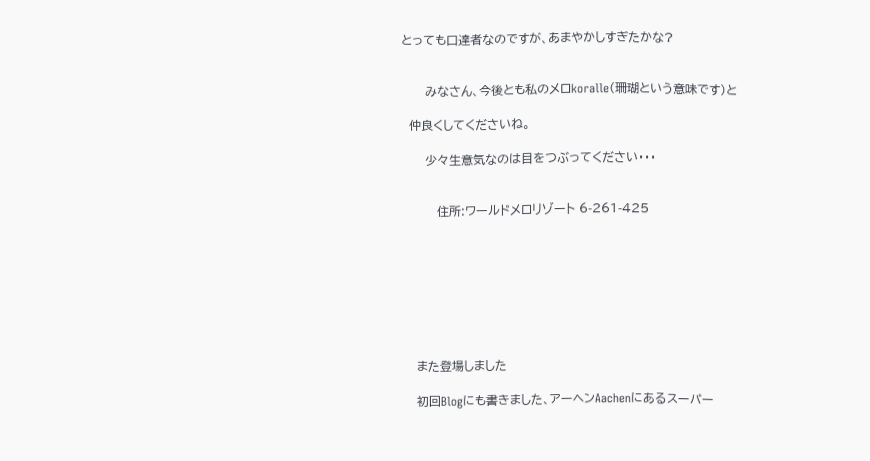とっても口達者なのですが、あまやかしすぎたかな?


      みなさん、今後とも私のメロkoralle(珊瑚という意味です)と

  仲良くしてくださいね。

      少々生意気なのは目をつぶってください・・・


         住所:ワールドメロリゾート 6-261-425








    また登場しました

    初回Blogにも書きました、アーヘンAachenにあるスーパー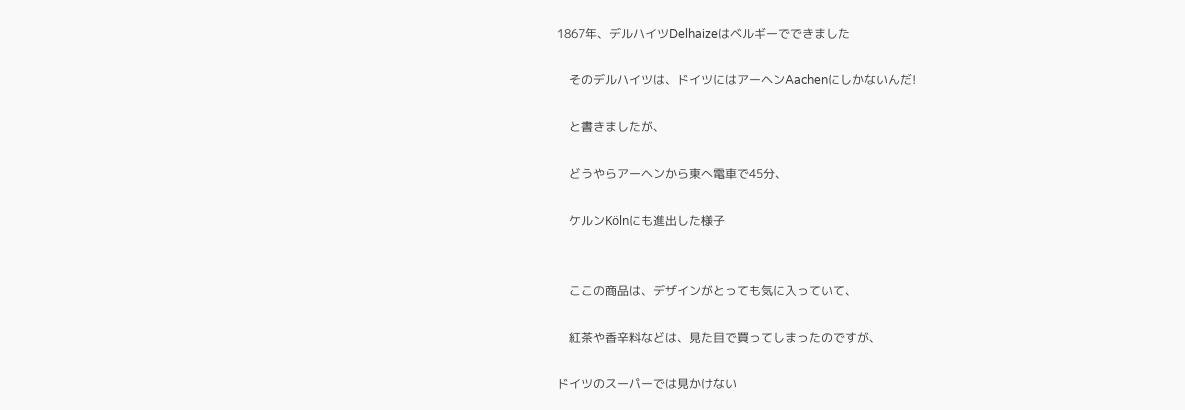1867年、デルハイツDelhaizeはベルギーでできました

    そのデルハイツは、ドイツにはアーヘンAachenにしかないんだ!

    と書きましたが、

    どうやらアーヘンから東へ電車で45分、

    ケルンKölnにも進出した様子


    ここの商品は、デザインがとっても気に入っていて、

    紅茶や香辛料などは、見た目で買ってしまったのですが、

ドイツのスーパーでは見かけない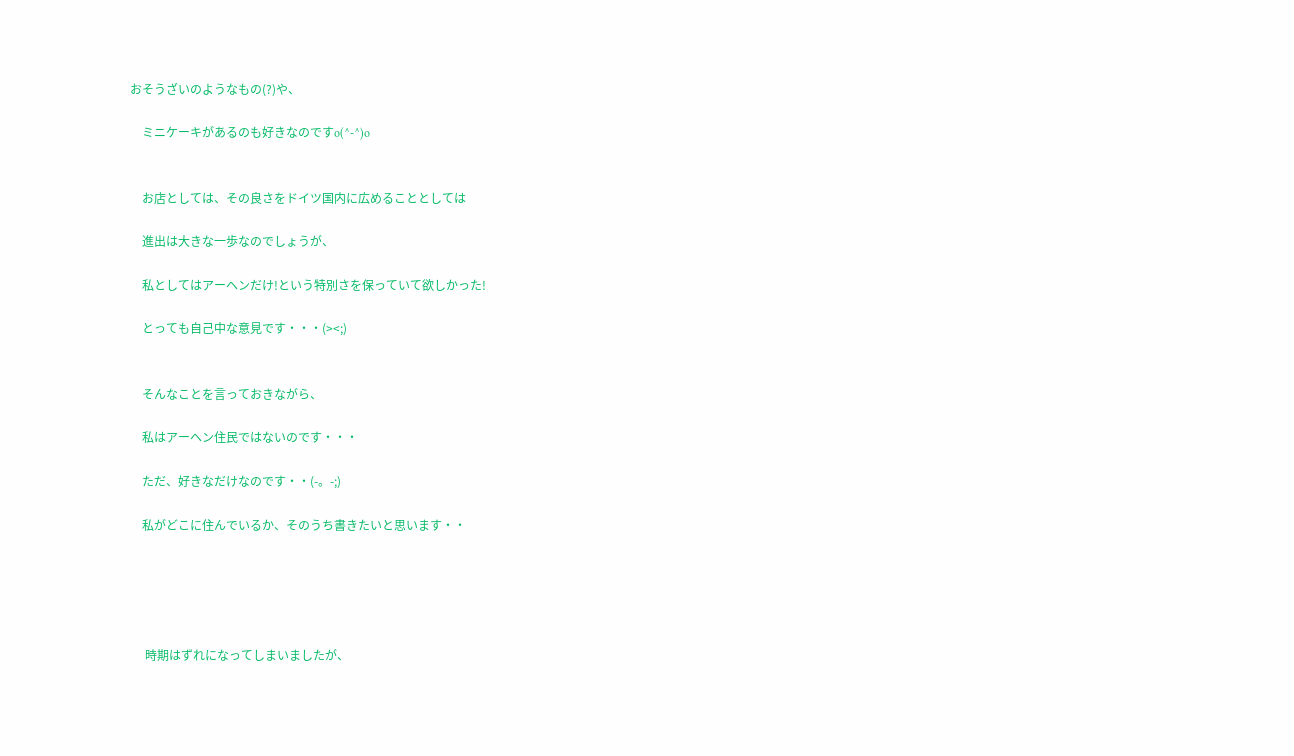おそうざいのようなもの(?)や、

    ミニケーキがあるのも好きなのですo(^-^)o


    お店としては、その良さをドイツ国内に広めることとしては

    進出は大きな一歩なのでしょうが、

    私としてはアーヘンだけ!という特別さを保っていて欲しかった!

    とっても自己中な意見です・・・(><;)


    そんなことを言っておきながら、

    私はアーヘン住民ではないのです・・・

    ただ、好きなだけなのです・・(-。-;)

    私がどこに住んでいるか、そのうち書きたいと思います・・





     時期はずれになってしまいましたが、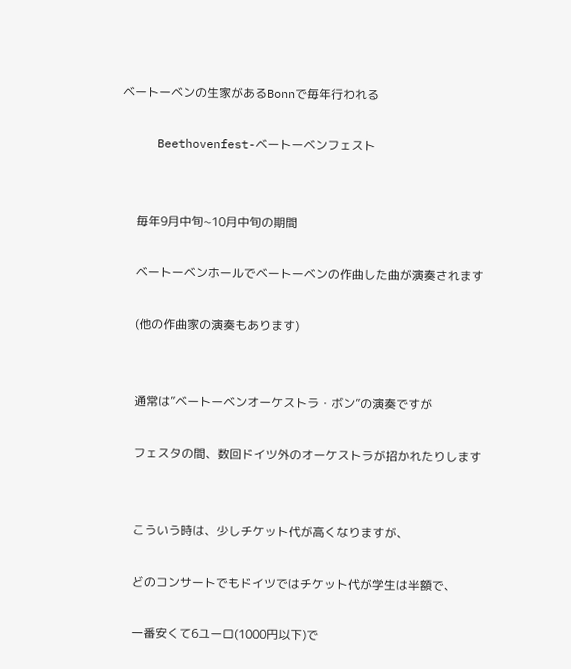ベートーベンの生家があるBonnで毎年行われる

     Beethovenfest-ベートーベンフェスト


     毎年9月中旬~10月中旬の期間

     ベートーベンホールでベートーベンの作曲した曲が演奏されます

     (他の作曲家の演奏もあります)


     通常は”ベートーベンオーケストラ・ボン”の演奏ですが

     フェスタの間、数回ドイツ外のオーケストラが招かれたりします


     こういう時は、少しチケット代が高くなりますが、

     どのコンサートでもドイツではチケット代が学生は半額で、

     一番安くて6ユーロ(1000円以下)で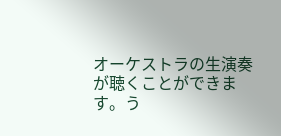オーケストラの生演奏が聴くことができます。う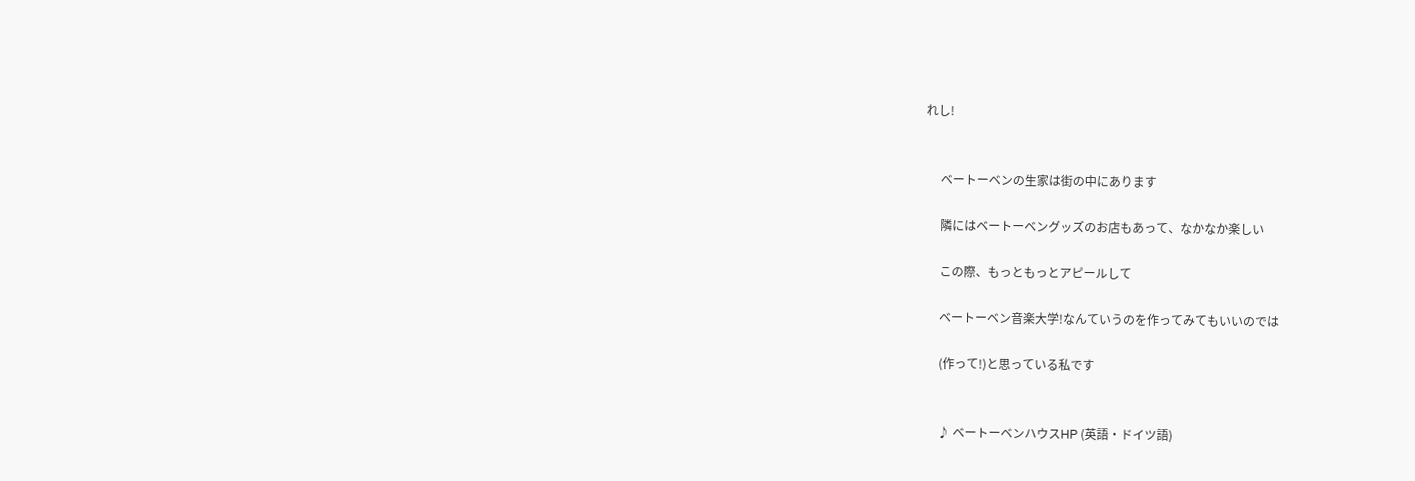れし!


     ベートーベンの生家は街の中にあります

     隣にはベートーベングッズのお店もあって、なかなか楽しい

     この際、もっともっとアピールして

     ベートーベン音楽大学!なんていうのを作ってみてもいいのでは

     (作って!)と思っている私です


     ♪ ベートーベンハウスHP (英語・ドイツ語)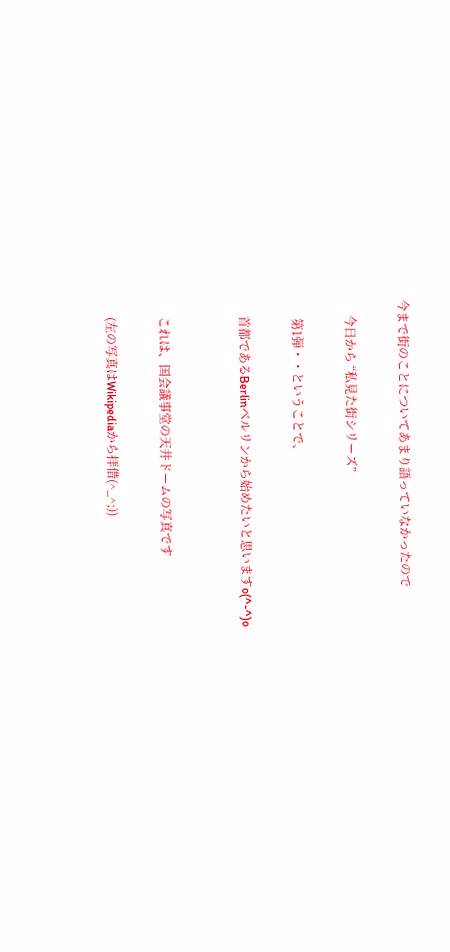今まで街のことについてあまり語っていなかったので

     今日から “私見た街シリーズ”

      第1弾・・ということで、

     首都であるBerlinベルリンから始めたいと思いますo(^-^)o


     これは、国会議事堂の天井ドームの写真です

     (左の写真はWikipediaから拝借(^_^;))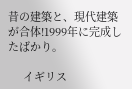昔の建築と、現代建築が合体!1999年に完成したばかり。

     イギリス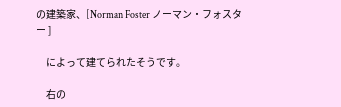の建築家、[Norman Foster ノーマン・フォスター ]

     によって建てられたそうです。

     右の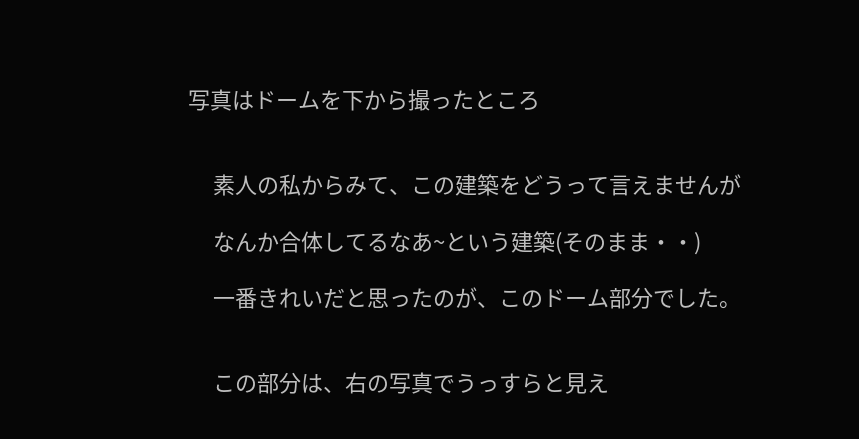写真はドームを下から撮ったところ


     素人の私からみて、この建築をどうって言えませんが

     なんか合体してるなあ~という建築(そのまま・・)

     一番きれいだと思ったのが、このドーム部分でした。


     この部分は、右の写真でうっすらと見え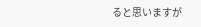ると思いますが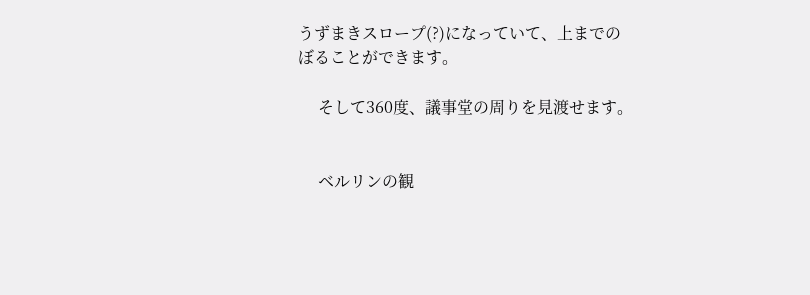うずまきスロープ(?)になっていて、上までのぼることができます。

     そして360度、議事堂の周りを見渡せます。


     ベルリンの観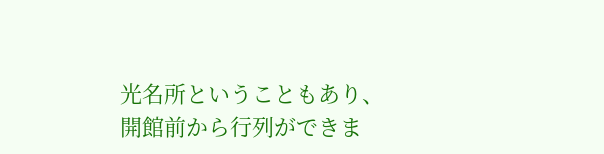光名所ということもあり、開館前から行列ができま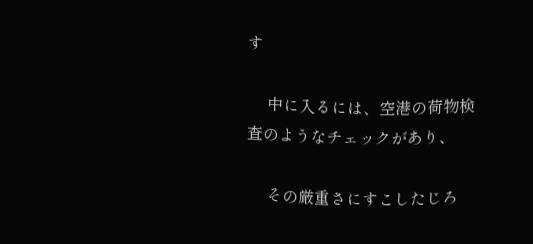す

     中に入るには、空港の荷物検査のようなチェックがあり、

     その厳重さにすこしたじろ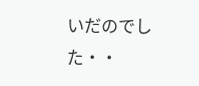いだのでした・・